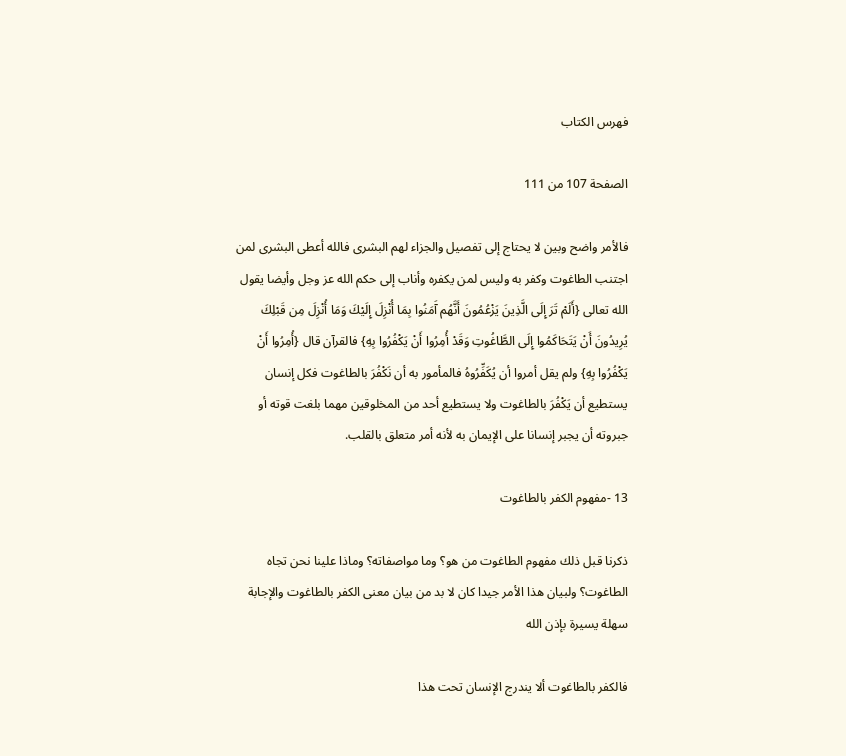فهرس الكتاب

الصفحة 107 من 111

فالأمر واضح وبين لا يحتاج إلى تفصيل والجزاء لهم البشرى فالله أعطى البشرى لمن اجتنب الطاغوت وكفر به وليس لمن يكفره وأناب إلى حكم الله عز وجل وأيضا يقول الله تعالى {أَلَمْ تَرَ إِلَى الَّذِينَ يَزْعُمُونَ أَنَّهُم آَمَنُوا بِمَا أُنْزِلَ إِلَيْكَ وَمَا أُنْزِلَ مِن قَبْلِكَ يُرِيدُونَ أَنْ يَتَحَاكَمُوا إِلَى الطَّاغُوتِ وَقَدْ أُمِرُوا أَنْ يَكْفُرُوا بِهِ} فالقرآن قال {أُمِرُوا أَنْ يَكْفُرُوا بِهِ} ولم يقل أمروا أن يُكَفِّرُوهُ فالمأمور به أن نَكْفُرَ بالطاغوت فكل إنسان يستطيع أن يَكْفُرَ بالطاغوت ولا يستطيع أحد من المخلوقين مهما بلغت قوته أو جبروته أن يجبر إنسانا على الإيمان به لأنه أمر متعلق بالقلب.

13 -مفهوم الكفر بالطاغوت

ذكرنا قبل ذلك مفهوم الطاغوت من هو؟ وما مواصفاته؟ وماذا علينا نحن تجاه الطاغوت؟ ولبيان هذا الأمر جيدا كان لا بد من بيان معنى الكفر بالطاغوت والإجابة سهلة يسيرة بإذن الله

فالكفر بالطاغوت ألا يندرج الإنسان تحت هذا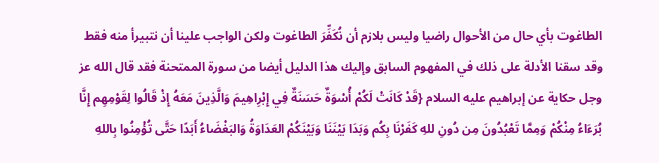الطاغوت بأي حال من الأحوال راضيا وليس بلازم أن نُكَفِّرَ الطاغوت ولكن الواجب علينا أن نتبيرأ منه فقط وقد سقنا الأدلة على ذلك في المفهوم السابق وإليك هذا الدليل أيضا من سورة الممتحنة فقد قال الله عز وجل حكاية عن إبراهيم عليه السلام {قَدْ كَانَتْ لَكُمْ أُسْوَةٌ حَسَنَةٌ فِي إِبْرِاهِيمَ وَالَّذِينَ مَعَهُ إِذْ قَالُوا لِقَوْمِهِم إِنَّا بُرَءَاءُ مِنْكُمْ وَمِمَّا تَعْبُدُونَ مِن دُونِ للهِ كَفَرْنَا بِكُم وَبَدَا بَيْنَنَا وَبَيْنَكُمْ العَدَاوَةُ وَالبَغْضَاءُ أَبَدًا حَتَّى تُؤْمِنُوا بِاللهِ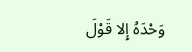وَحْدَهُ إِلا قَوْلَ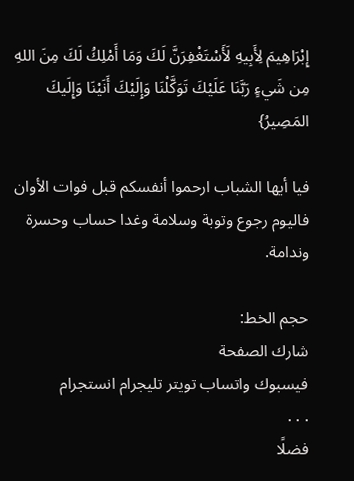إِبْرَاهِيمَ لِأَبِيهِ لَأَسْتَغْفِرَنَّ لَكَ وَمَا أَمْلِكُ لَكَ مِنَ اللهِ مِن شَيءٍ رَبَّنَا عَلَيْكَ تَوَكَّلْنَا وَإِلَيْكَ أَنَيْنَا وَإِلَيكَ المَصِيرُ}

فيا أيها الشباب ارحموا أنفسكم قبل فوات الأوان فاليوم رجوع وتوبة وسلامة وغدا حساب وحسرة وندامة.

حجم الخط:
شارك الصفحة
فيسبوك واتساب تويتر تليجرام انستجرام
. . .
فضلًا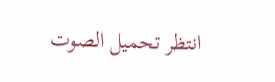انتظر تحميل الصوت